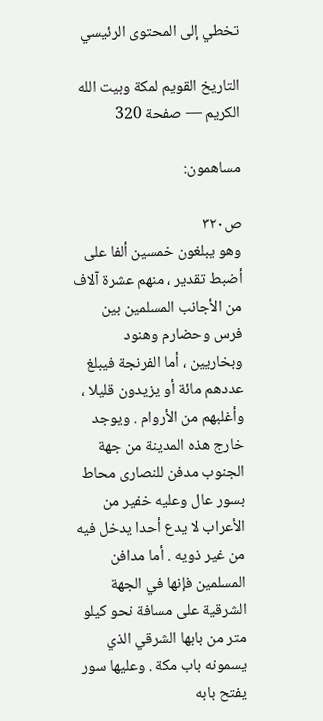تخطي إلى المحتوى الرئيسي

التاريخ القويم لمكة وبيت الله الكريم — صفحة 320

مساهمون:

ص٣٢٠
وهو يبلغون خمسين ألفا على أضبط تقدير ، منهم عشرة آلاف من الأجانب المسلمين بين فرس وحضارم وهنود وبخاريين ، أما الفرنجة فيبلغ عددهم مائة أو يزيدون قليلا ، وأغلبهم من الأروام . ويوجد خارج هذه المدينة من جهة الجنوب مدفن للنصارى محاط بسور عال وعليه خفير من الأعراب لا يدع أحدا يدخل فيه من غير ذويه . أما مدافن المسلمين فإنها في الجهة الشرقية على مسافة نحو كيلو متر من بابها الشرقي الذي يسمونه باب مكة . وعليها سور يفتح بابه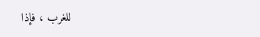للغرب ، فإذا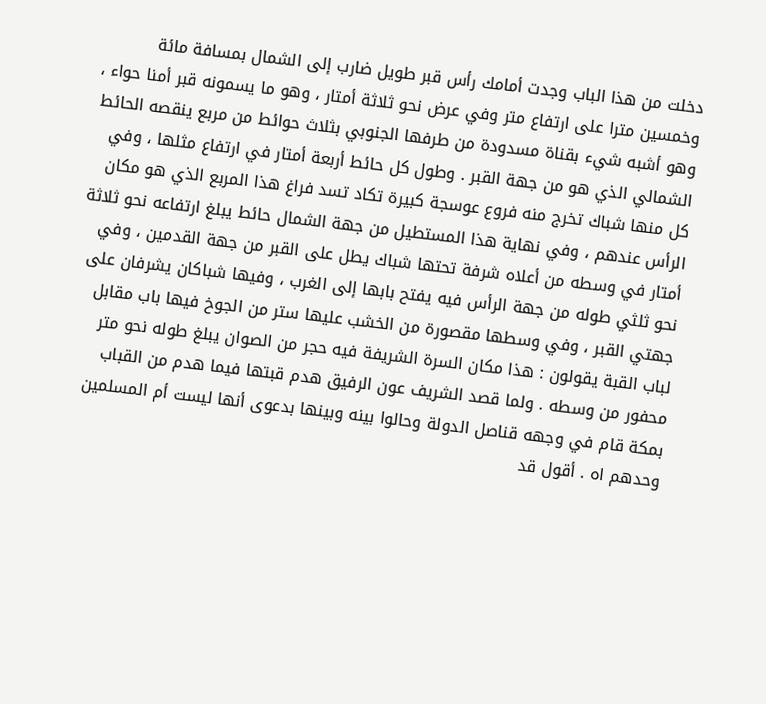دخلت من هذا الباب وجدت أمامك رأس قبر طويل ضارب إلى الشمال بمسافة مائة وخمسين مترا على ارتفاع متر وفي عرض نحو ثلاثة أمتار ، وهو ما يسمونه قبر أمنا حواء ، وهو أشبه شيء بقناة مسدودة من طرفها الجنوبي بثلاث حوائط من مربع ينقصه الحائط الشمالي الذي هو من جهة القبر . وطول كل حائط أربعة أمتار في ارتفاع مثلها ، وفي كل منها شباك تخرج منه فروع عوسجة كبيرة تكاد تسد فراغ هذا المربع الذي هو مكان الرأس عندهم ، وفي نهاية هذا المستطيل من جهة الشمال حائط يبلغ ارتفاعه نحو ثلاثة أمتار في وسطه من أعلاه شرفة تحتها شباك يطل على القبر من جهة القدمين ، وفي نحو ثلثي طوله من جهة الرأس فيه يفتح بابها إلى الغرب ، وفيها شباكان يشرفان على جهتي القبر ، وفي وسطها مقصورة من الخشب عليها ستر من الجوخ فيها باب مقابل لباب القبة يقولون : هذا مكان السرة الشريفة فيه حجر من الصوان يبلغ طوله نحو متر محفور من وسطه . ولما قصد الشريف عون الرفيق هدم قبتها فيما هدم من القباب بمكة قام في وجهه قناصل الدولة وحالوا بينه وبينها بدعوى أنها ليست أم المسلمين وحدهم اه . أقول قد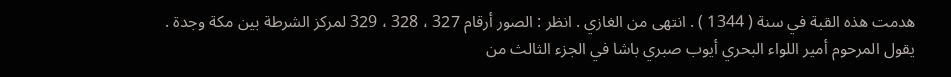هدمت هذه القبة في سنة ( 1344 ) . انتهى من الغازي . انظر : الصور أرقام 327 ، 328 ، 329 لمركز الشرطة بين مكة وجدة . يقول المرحوم أمير اللواء البحري أيوب صبري باشا في الجزء الثالث من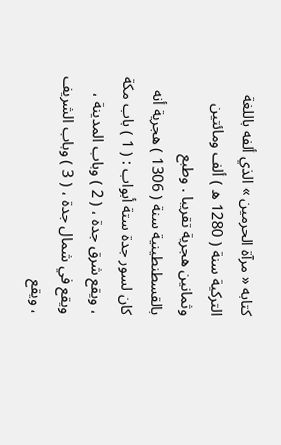كتابه « مرآة الحرمين » الذي ألفه باللغة التركية سنة ( 1280 ه ) ألف ومائتين وثمانين هجرية تقريبا . وطبع بالقسطنطينية سنة ( 1306 ) هجرية أنه كان لسور جدة ستة أبواب : ( 1 ) باب مكة ، ويقع شرق جدة ، ( 2 ) وباب المدينة ، ويقع في شمال جدة ، ( 3 ) وباب الشريف ، ويقع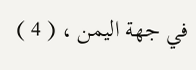في جهة اليمن ، ( 4 )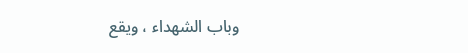وباب الشهداء ، ويقع